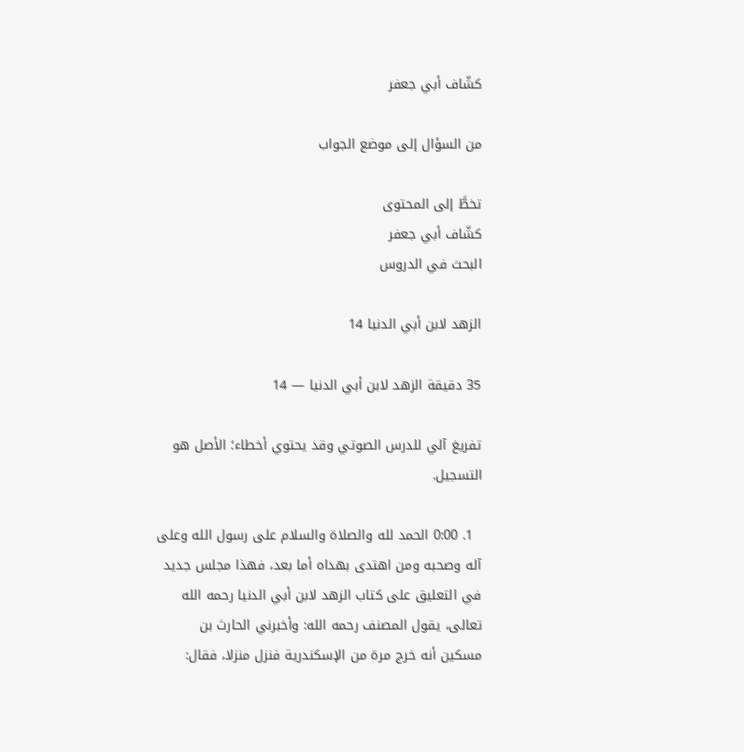كشّاف أبي جعفر

من السؤال إلى موضع الجواب

تخطَّ إلى المحتوى
كشّاف أبي جعفر
البحث في الدروس

الزهد لابن أبي الدنيا 14

35 دقيقة الزهد لابن أبي الدنيا — 14

تفريغ آلي للدرس الصوتي وقد يحتوي أخطاء؛ الأصل هو التسجيل.

  1. 0:00 الحمد لله والصلاة والسلام على رسول الله وعلى آله وصحبه ومن اهتدى بهداه أما بعد، فهذا مجلس جديد في التعليق على كتاب الزهد لابن أبي الدنيا رحمه الله تعالى، يقول المصنف رحمه الله: وأخبرني الحارث بن مسكين أنه خرج مرة من الإسكندرية فنزل منزلا، فقال: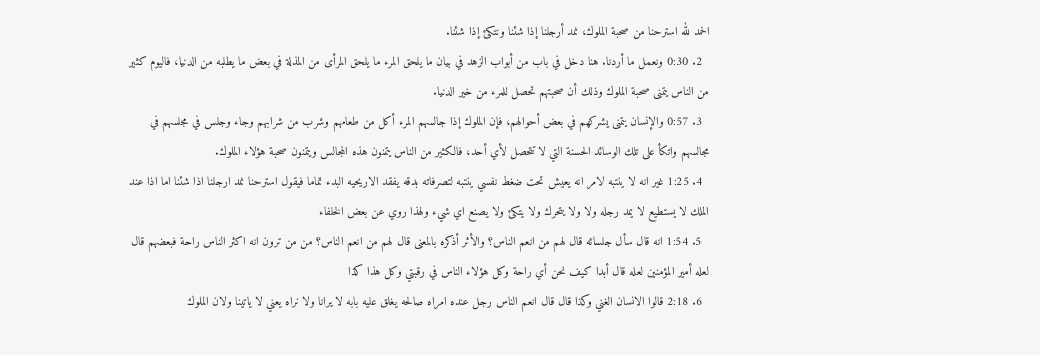الحمد لله استرحنا من صحبة الملوك، نمد أرجلنا إذا شئنا ونتكئ إذا شئنا.
  2. 0:30 ونعمل ما أردنا. هنا دخل في باب من أبواب الزهد في بيان ما يلحق المرء ما يلحق المرأى من المذلة في بعض ما يطلبه من الدنيا، فاليوم كثير من الناس يتمنى صحبة الملوك وذلك أن صحبتهم تحصل للمرء من خير الدنيا.
  3. 0:57 والإنسان يتمنى يشركهم في بعض أحوالهم، فإن الملوك إذا جالسهم المرء أكل من طعامهم وشرب من شرابهم وجاء وجلس في مجلسهم في مجالسهم واتكأ على تلك الوسائد الحسنة التي لا تتحصل لأي أحد، فالكثير من الناس يتمنون هذه المجالس ويتمنون صحبة هؤلاء الملوك.
  4. 1:25 غير انه لا ينتبه لامر انه يعيش تحت ضغط نفسي ينتبه لتصرفاته بدقه يفقد الاريحيه البدء تماما فيقول استرحنا نمد ارجلنا اذا شئنا اما اذا عند الملك لا يستطيع لا يمد رجله ولا ولا يتحرك ولا يتكئ ولا يصنع اي شيء ولهذا روي عن بعض الخلفاء
  5. 1:54 انه قال سأل جلسائه قال لهم من انعم الناس؟ والأثر أذكره بالمعنى قال لهم من انعم الناس؟ من من ترون انه اكثر الناس راحة فبعضهم قال لعله أمير المؤمنين لعله قال أبدا كيف نحن أي راحة وكل هؤلاء الناس في رقبتي وكل هذا كذا
  6. 2:18 قالوا الانسان الغني وكذا قال قال انعم الناس رجل عنده امراه صالحه يغلق عليه بابه لا يرانا ولا نراه يعني لا ياتينا ولان الملوك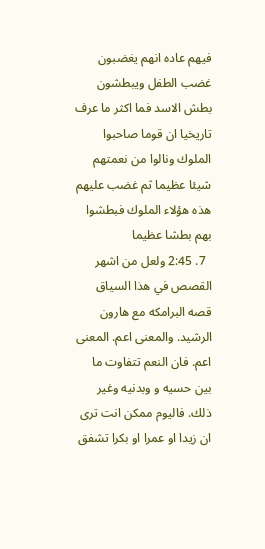فيهم عاده انهم يغضبون غضب الطفل ويبطشون بطش الاسد فما اكثر ما عرف تاريخيا ان قوما صاحبوا الملوك ونالوا من نعمتهم شيئا عظيما ثم غضب عليهم هذه هؤلاء الملوك فبطشوا بهم بطشا عظيما
  7. 2:45 ولعل من اشهر القصص في هذا السياق قصه البرامكه مع هارون الرشيد. والمعنى اعم. المعنى اعم. فان النعم تتفاوت ما بين حسيه و وبدنيه وغير ذلك. فاليوم ممكن انت ترى ان زيدا او عمرا او بكرا تشفق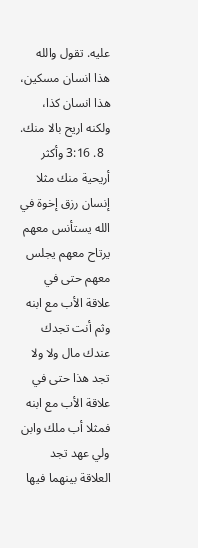عليه. تقول والله هذا انسان مسكين، هذا انسان كذا، ولكنه اريح بالا منك.
  8. 3:16 وأكثر أريحية منك مثلا إنسان رزق إخوة في الله يستأنس معهم يرتاح معهم يجلس معهم حتى في علاقة الأب مع ابنه وثم أنت تجدك عندك مال ولا ولا تجد هذا حتى في علاقة الأب مع ابنه فمثلا أب ملك وابن ولي عهد تجد العلاقة بينهما فيها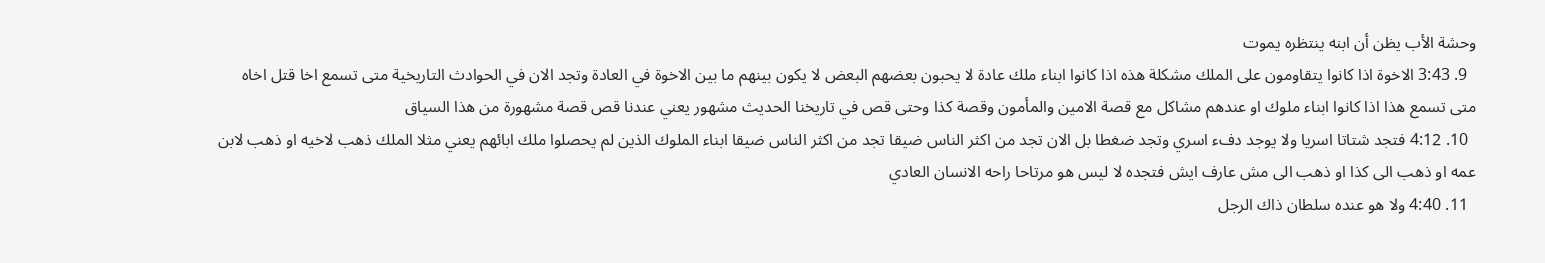وحشة الأب يظن أن ابنه ينتظره يموت
  9. 3:43 الاخوة اذا كانوا يتقاومون على الملك مشكلة هذه اذا كانوا ابناء ملك عادة لا يحبون بعضهم البعض لا يكون بينهم ما بين الاخوة في العادة وتجد الان في الحوادث التاريخية متى تسمع اخا قتل اخاه متى تسمع هذا اذا كانوا ابناء ملوك او عندهم مشاكل مع قصة الامين والمأمون وقصة كذا وحتى قص في تاريخنا الحديث مشهور يعني عندنا قص قصة مشهورة من هذا السياق
  10. 4:12 فتجد شتاتا اسريا ولا يوجد دفء اسري وتجد ضغطا بل الان تجد من اكثر الناس ضيقا تجد من اكثر الناس ضيقا ابناء الملوك الذين لم يحصلوا ملك ابائهم يعني مثلا الملك ذهب لاخيه او ذهب لابن عمه او ذهب الى كذا او ذهب الى مش عارف ايش فتجده لا ليس هو مرتاحا راحه الانسان العادي
  11. 4:40 ولا هو عنده سلطان ذاك الرجل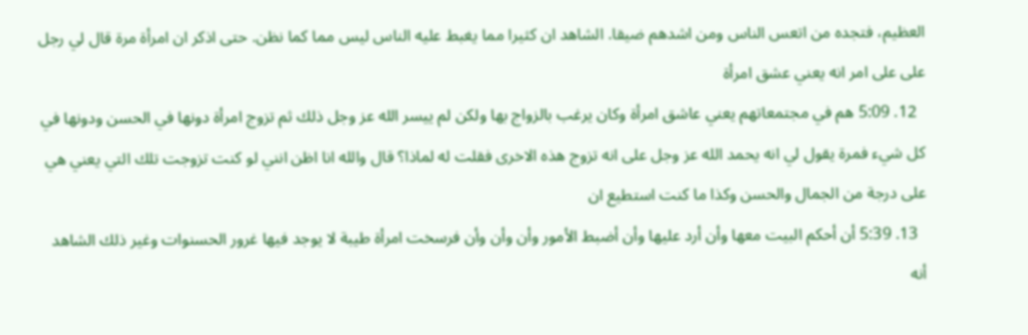العظيم، فتجده من اتعس الناس ومن اشدهم ضيقا. الشاهد ان كثيرا مما يغبط عليه الناس ليس مما كما نظن. حتى اذكر ان امرأة مرة قال لي رجل على على امر انه يعني عشق امرأة
  12. 5:09 هم في مجتمعاتهم يعني عاشق امرأة وكان يرغب بالزواج بها ولكن لم ييسر الله عز وجل ذلك ثم تزوج امرأة دونها في الحسن ودونها في كل شيء فمرة يقول لي انه يحمد الله عز وجل على انه تزوج هذه الاخرى فقلت له لماذا؟ قال والله انا اظن انني لو كنت تزوجت تلك التي يعني هي على درجة من الجمال والحسن وكذا ما كنت استطيع ان
  13. 5:39 أن أحكم البيت معها وأن أرد عليها وأن أضبط الأمور وأن وأن وأن فرسخت امرأة طيبة لا يوجد فيها غرور الحسنوات وغير ذلك الشاهد أنه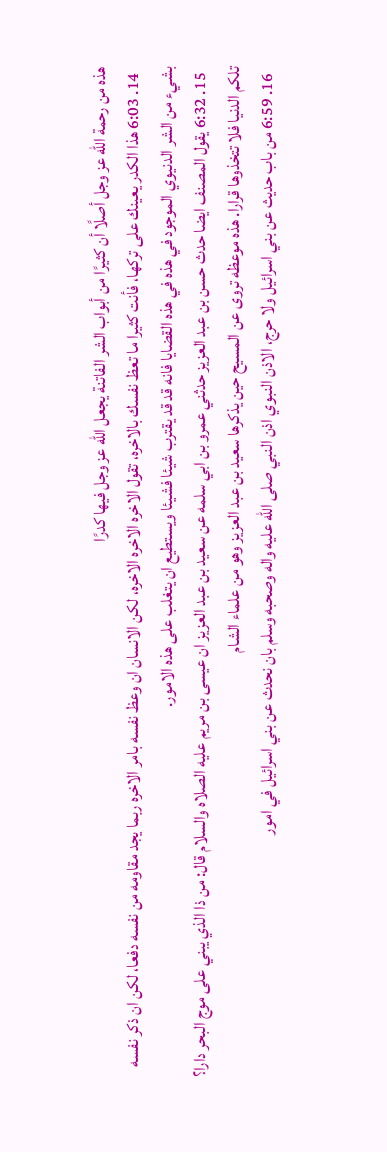هذه من رحمة الله عز وجل أصلًا أن كثيرًا من أبواب الشر الفاتنة يجعل الله عز وجل فيها كدرًا
  14. 6:03 هذا الكدر يعينك على تركها، فأنت كثيرا ما تعظ نفسك بالاخره، تقول الاخره الاخره الاخره، لكن الانسان ان وعظ نفسه بامر الاخره ربما يجد مقاومه من نفسه دفعا، لكن ان ذكر نفسه بشيء من الشر الدنيوي الموجود في هذه في هذه القضايا فانه قد قد يقترب شيئا فشيئا ويستطيع ان يتغلب على هذه الامور.
  15. 6:32 يقول المصنف ايضا حدث حسن بن عبد العزيز حدثني عمرو بن ابي سلمه عن سعيد بن عبد العزيز ان عيسى بن مريم عليه الصلاه والسلام قال: من ذا الذي يبني على موج البحر دارا؟ تلكم الدنيا فلا تتخذوها قرارا. هذه موعظه تروى عن المسيح حين يذكرها سعيد بن عبد العزيز وهو من علماء الشام
  16. 6:59 من باب حديث عن بني اسرائيل ولا حرج، الاذن النبوي اذن النبي صلى الله عليه واله وصحبه وسلم بان نحدث عن بني اسرائيل في امور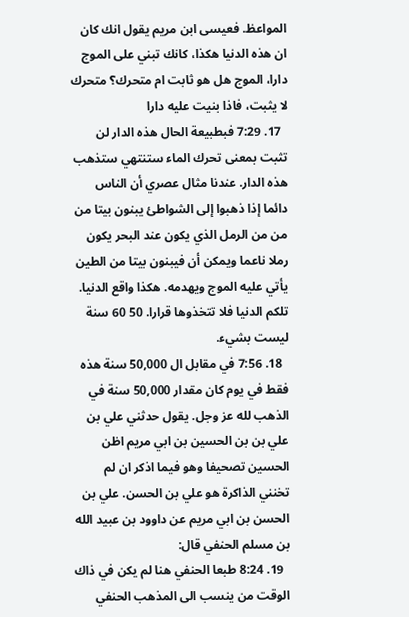المواعظ. فعيسى ابن مريم يقول انك كان ان هذه الدنيا هكذا، كانك تبني على الموج دارا، الموج هل هو ثابت ام متحرك؟ متحرك لا يثبت، فاذا بنيت عليه دارا
  17. 7:29 فبطبيعة الحال هذه الدار لن تثبت بمعنى تحرك الماء ستنتهي ستذهب هذه الدار. عندنا مثال عصري أن الناس دائما إذا ذهبوا إلى الشواطئ يبنون بيتا من من من الرمل الذي يكون عند البحر يكون رملا ناعما ويمكن أن فيبنون بيتا من الطين يأتي عليه الموج ويهدمه. هكذا واقع الدنيا. تلكم الدنيا فلا تتخذوها قرارا. 50 60 سنة ليست بشيء.
  18. 7:56 في مقابل ال 50,000 سنة هذه فقط في يوم كان مقدار 50,000 سنة في الذهب لله عز وجل. يقول حدثني علي بن علي بن بن الحسين بن ابي مريم اظن الحسين تصحيفا وهو فيما اذكر ان لم تخنني الذاكرة هو علي بن الحسن. علي بن الحسن بن ابي مريم عن داوود بن عبيد الله بن مسلم الحنفي قال:
  19. 8:24 طبعا الحنفي هنا لم يكن في ذاك الوقت من ينسب الى المذهب الحنفي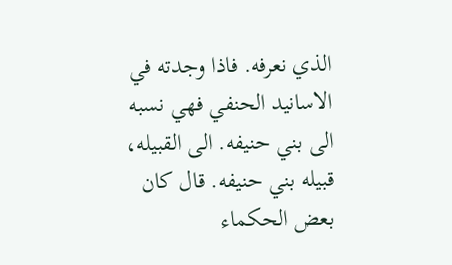الذي نعرفه. فاذا وجدته في الاسانيد الحنفي فهي نسبه الى بني حنيفه. الى القبيله، قبيله بني حنيفه. قال كان بعض الحكماء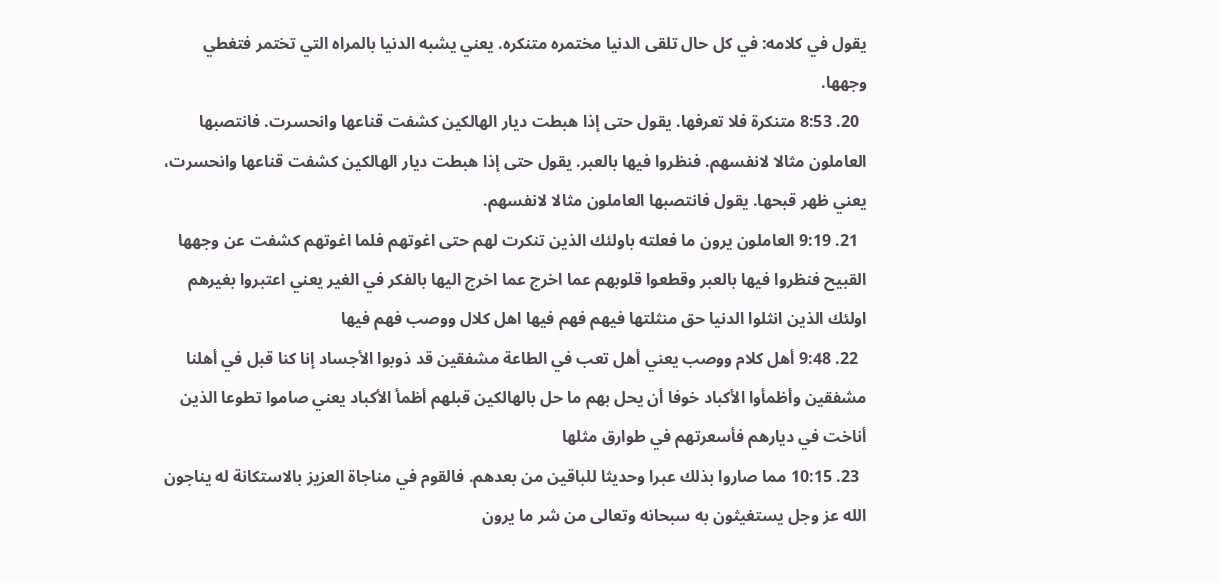يقول في كلامه: في كل حال تلقى الدنيا مختمره متنكره. يعني يشبه الدنيا بالمراه التي تختمر فتغطي وجهها.
  20. 8:53 متنكرة فلا تعرفها. يقول حتى إذا هبطت ديار الهالكين كشفت قناعها وانحسرت. فانتصبها العاملون مثالا لانفسهم. فنظروا فيها بالعبر. يقول حتى إذا هبطت ديار الهالكين كشفت قناعها وانحسرت، يعني ظهر قبحها. يقول فانتصبها العاملون مثالا لانفسهم.
  21. 9:19 العاملون يرون ما فعلته باولئك الذين تنكرت لهم حتى اغوتهم فلما اغوتهم كشفت عن وجهها القبيح فنظروا فيها بالعبر وقطعوا قلوبهم عما اخرج عما اخرج اليها بالفكر في الغير يعني اعتبروا بغيرهم اولئك الذين انثلوا الدنيا حق منثلتها فيهم فهم فيها اهل كلال ووصب فهم فيها
  22. 9:48 أهل كلام ووصب يعني أهل تعب في الطاعة مشفقين قد ذوبوا الأجساد إنا كنا قبل في أهلنا مشفقين وأظمأوا الأكباد خوفا أن يحل بهم ما حل بالهالكين قبلهم أظمأ الأكباد يعني صاموا تطوعا الذين أناخت في ديارهم فأسعرتهم في طوارق مثلها
  23. 10:15 مما صاروا بذلك عبرا وحديثا للباقين من بعدهم. فالقوم في مناجاة العزيز بالاستكانة له يناجون الله عز وجل يستغيثون به سبحانه وتعالى من شر ما يرون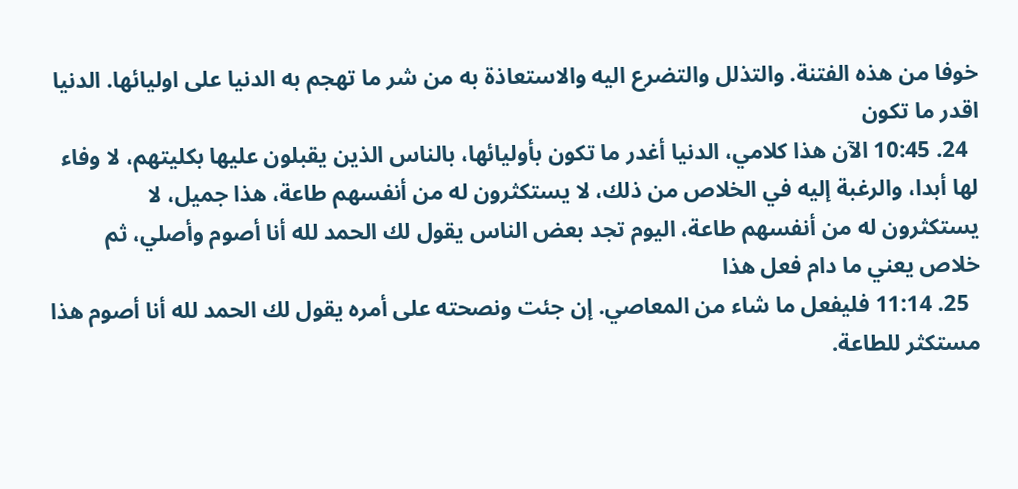خوفا من هذه الفتنة. والتذلل والتضرع اليه والاستعاذة به من شر ما تهجم به الدنيا على اوليائها. الدنيا اقدر ما تكون
  24. 10:45 الآن هذا كلامي، الدنيا أغدر ما تكون بأوليائها، بالناس الذين يقبلون عليها بكليتهم، لا وفاء لها أبدا، والرغبة إليه في الخلاص من ذلك، لا يستكثرون له من أنفسهم طاعة، هذا جميل، لا يستكثرون له من أنفسهم طاعة، اليوم تجد بعض الناس يقول لك الحمد لله أنا أصوم وأصلي، ثم خلاص يعني ما دام فعل هذا
  25. 11:14 فليفعل ما شاء من المعاصي. إن جئت ونصحته على أمره يقول لك الحمد لله أنا أصوم هذا مستكثر للطاعة.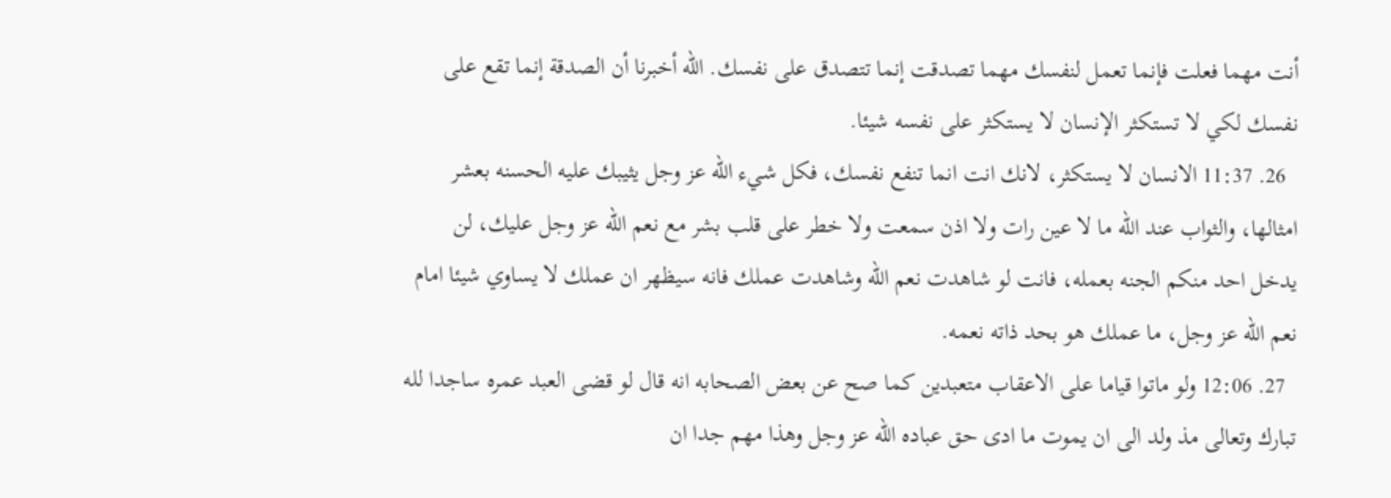أنت مهما فعلت فإنما تعمل لنفسك مهما تصدقت إنما تتصدق على نفسك. الله أخبرنا أن الصدقة إنما تقع على نفسك لكي لا تستكثر الإنسان لا يستكثر على نفسه شيئا.
  26. 11:37 الانسان لا يستكثر، لانك انت انما تنفع نفسك، فكل شيء الله عز وجل يثيبك عليه الحسنه بعشر امثالها، والثواب عند الله ما لا عين رات ولا اذن سمعت ولا خطر على قلب بشر مع نعم الله عز وجل عليك، لن يدخل احد منكم الجنه بعمله، فانت لو شاهدت نعم الله وشاهدت عملك فانه سيظهر ان عملك لا يساوي شيئا امام نعم الله عز وجل، ما عملك هو بحد ذاته نعمه.
  27. 12:06 ولو ماتوا قياما على الاعقاب متعبدين كما صح عن بعض الصحابه انه قال لو قضى العبد عمره ساجدا لله تبارك وتعالى مذ ولد الى ان يموت ما ادى حق عباده الله عز وجل وهذا مهم جدا ان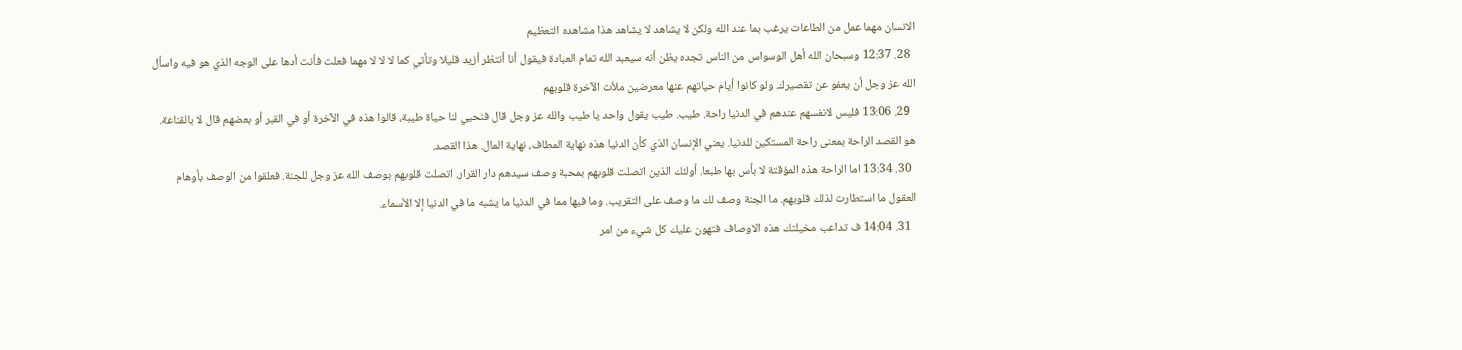الانسان مهما عمل من الطاعات يرغب بما عند الله ولكن لا يشاهد لا يشاهد هذا مشاهده التعظيم
  28. 12:37 وسبحان الله أهل الوسواس من الناس تجده يظن أنه سيعبد الله تمام العبادة فيقول أنا أنتظر أزيد قليلا وتأتي كما لا لا لا مهما فعلت فأنت أدها على الوجه الذي هو فيه واسأل الله عز وجل أن يعفو عن تقصيرك. ولو كانوا أيام حياتهم عنها معرضين ملأت الآخرة قلوبهم
  29. 13:06 فليس لانفسهم عندهم في الدنيا راحة. طيب. طيب يقول واحد يا طيب والله عز وجل قال فنحيي لنا حياة طيبة، قالوا هذه في الآخرة أو في القبر أو بعضهم قال لا بالقناعة. هو القصد الراحة بمعنى راحة المستكين للدنيا. يعني الإنسان الذي كأن الدنيا هذه نهاية المطاف، نهاية المال. هذا القصد.
  30. 13:34 اما الراحة هذه المؤقتة لا بأس بها طبعا. أولئك الذين اتصلت قلوبهم بمحبة وصف سيدهم دار القرار. اتصلت قلوبهم بوصف الله عز وجل للجنة. فعلقوا من الوصف بأوهام العقول ما استطارت لذلك قلوبهم. ما الجنة وصف لك ما وصف على التقريب. وما فيها مما في الدنيا ما يشبه ما في الدنيا إلا الأسماء.
  31. 14:04 ف تداعب مخيلتك هذه الاوصاف فتهون عليك كل شيء من امر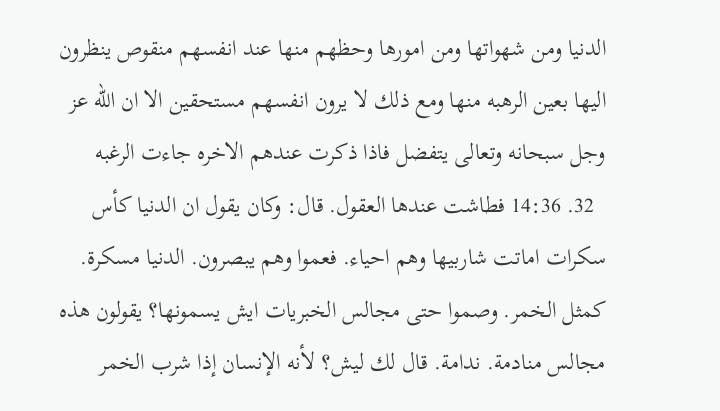الدنيا ومن شهواتها ومن امورها وحظهم منها عند انفسهم منقوص ينظرون اليها بعين الرهبه منها ومع ذلك لا يرون انفسهم مستحقين الا ان الله عز وجل سبحانه وتعالى يتفضل فاذا ذكرت عندهم الاخره جاءت الرغبه
  32. 14:36 فطاشت عندها العقول. قال: وكان يقول ان الدنيا كأس سكرات اماتت شاربيها وهم احياء. فعموا وهم يبصرون. الدنيا مسكرة. كمثل الخمر. وصموا حتى مجالس الخبريات ايش يسمونها؟ يقولون هذه مجالس منادمة. ندامة. قال لك ليش؟ لأنه الإنسان إذا شرب الخمر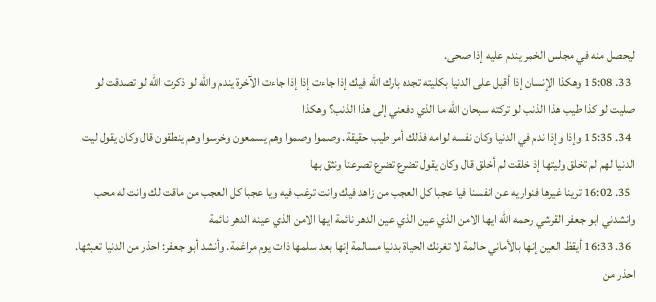ليحصل منه في مجلس الخمر يندم عليه إذا صحى.
  33. 15:08 وهكذا الإنسان إذا أقبل على الدنيا بكليته تجده بارك الله فيك إذا جاءت إذا إذا جاءت الآخرة يندم والله لو ذكرت الله لو تصدقت لو صليت لو كذا طيب هذا الذنب لو تركته سبحان الله ما الذي دفعني إلى هذا الذنب؟ وهكذا
  34. 15:35 وإذا وإذا ندم في الدنيا وكان نفسه لوامه فذلك أمر طيب حقيقة. وصموا وصموا وهم يسمعون وخرسوا وهم ينطقون قال وكان يقول ليت الدنيا لهم لم تخلق وليتها إذ خلقت لم أخلق قال وكان يقول تضرع تضرع تصرعنا ونثق بها
  35. 16:02 ترينا غيرها فنواريه عن انفسنا فيا عجبا كل العجب من زاهد فيك وانت ترغب فيه ويا عجبا كل العجب من ماقت لك وانت له محب وانشدني ابو جعفر القرشي رحمه الله ايها الامن الذي عين الذي عين الدهر نائمة ايها الامن الذي عينه الدهر نائمة
  36. 16:33 أيقظ العين إنها بالأماني حالمة لا تغرنك الحياة بدنيا مسالمة إنها بعد سلمها ذات يوم مراغمة. وأنشد أبو جعفر: احذر من الدنيا تعبثها. احذر من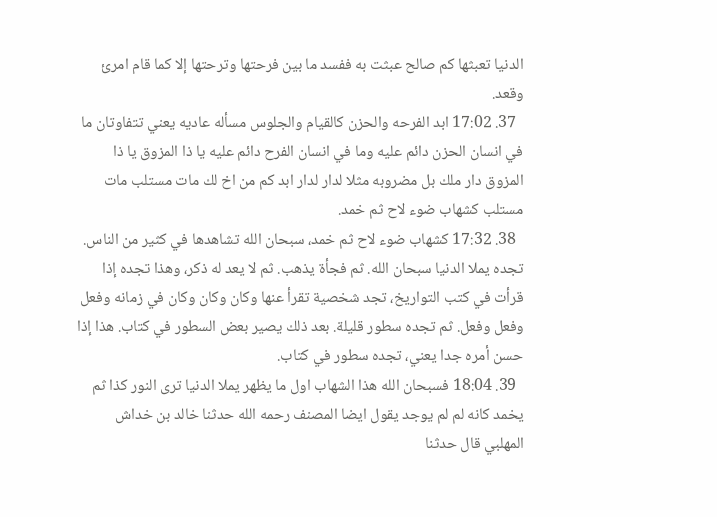الدنيا تعبثها كم صالح عبثت به ففسد ما بين فرحتها وترحتها إلا كما قام امرئ وقعد.
  37. 17:02 ابد الفرحه والحزن كالقيام والجلوس مسأله عاديه يعني تتفاوتان ما في انسان الحزن دائم عليه وما في انسان الفرح دائم عليه يا ذا المزوق يا ذا المزوق دار ملك بل مضروبه مثلا لدار لدار ابد كم من اخ لك مات مستلب مات مستلب كشهاب ضوء لاح ثم خمد.
  38. 17:32 كشهاب ضوء لاح ثم خمد، سبحان الله تشاهدها في كثير من الناس. تجده يملا الدنيا سبحان الله. ثم فجأة يذهب. ثم لا يعد له ذكر، وهذا تجده إذا قرأت في كتب التواريخ، تجد شخصية تقرأ عنها وكان وكان وكان في زمانه وفعل وفعل وفعل. ثم تجده سطور قليلة. بعد ذلك يصير بعض السطور في كتاب. هذا إذا حسن أمره جدا يعني، تجده سطور في كتاب.
  39. 18:04 فسبحان الله هذا الشهاب اول ما يظهر يملا الدنيا ترى النور كذا ثم يخمد كانه لم لم يوجد يقول ايضا المصنف رحمه الله حدثنا خالد بن خداش المهلبي قال حدثنا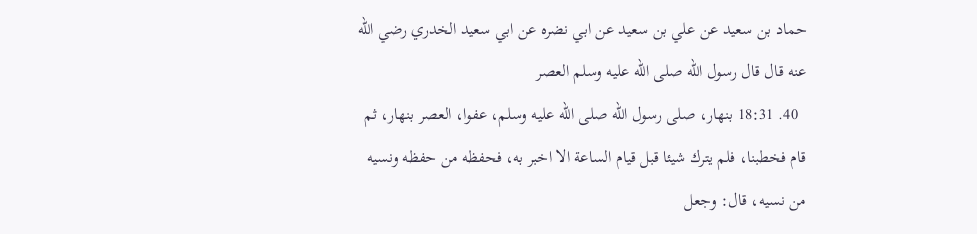حماد بن سعيد عن علي بن سعيد عن ابي نضره عن ابي سعيد الخدري رضي الله عنه قال قال رسول الله صلى الله عليه وسلم العصر
  40. 18:31 بنهار، صلى رسول الله صلى الله عليه وسلم، عفوا، العصر بنهار، ثم قام فخطبنا، فلم يترك شيئا قبل قيام الساعة الا اخبر به، فحفظه من حفظه ونسيه من نسيه، قال: وجعل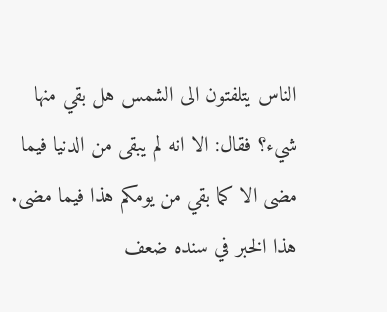الناس يتلفتون الى الشمس هل بقي منها شيء؟ فقال: الا انه لم يبقى من الدنيا فيما مضى الا كما بقي من يومكم هذا فيما مضى. هذا الخبر في سنده ضعف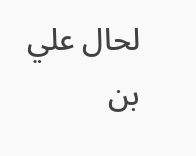لحال علي بن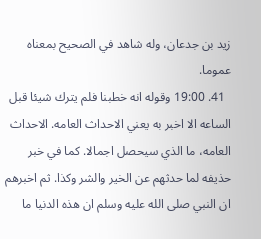زيد بن جدعان، وله شاهد في الصحيح بمعناه عموما.
  41. 19:00 وقوله انه خطبنا فلم يترك شيئا قبل الساعه الا اخبر به يعني الاحداث العامه. الاحداث العامه، ما الذي سيحصل اجمالا. كما في خبر حذيفه لما حدثهم عن الخير والشر وكذا. ثم اخبرهم ان النبي صلى الله عليه وسلم ان هذه الدنيا ما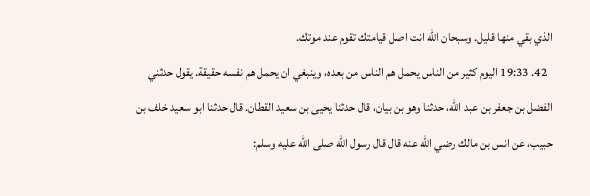الذي بقي منها قليل. وسبحان الله انت اصل قيامتك تقوم عند موتك.
  42. 19:33 اليوم كثير من الناس يحمل هم الناس من بعده، وينبغي ان يحمل هم نفسه حقيقة. يقول حدثني الفضل بن جعفر بن عبد الله، حدثنا وهو بن بيان، قال حدثنا يحيى بن سعيد القطان. قال حدثنا ابو سعيد خلف بن حبيب، عن انس بن مالك رضي الله عنه قال قال رسول الله صلى الله عليه وسلم: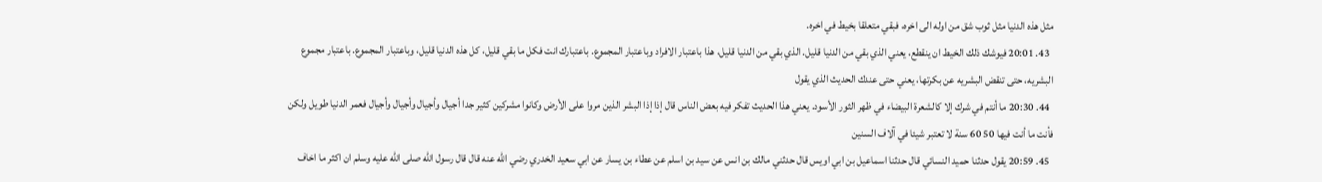مثل هذه الدنيا مثل ثوب شق من اوله الى اخره، فبقي متعلقا بخيط في اخره.
  43. 20:01 فيوشك ذلك الخيط ان ينقطع، يعني الذي بقي من الدنيا قليل. الذي بقي من الدنيا قليل، هذا باعتبار الافراد وباعتبار المجموع. باعتبارك انت فكل ما بقي قليل، كل هذه الدنيا قليل، وباعتبار المجموع. باعتبار مجموع البشريه، حتى تنقض البشريه عن بكرتها، يعني حتى عندك الحديث الذي يقول
  44. 20:30 ما أنتم في شرك إلا كالشعرة البيضاء في ظهر الثور الأسود. يعني هذا الحديث تفكر فيه بعض الناس قال إذا إذا البشر الذين مروا على الأرض وكانوا مشركين كثير جدا أجيال وأجيال وأجيال وأجيال فعمر الدنيا طويل ولكن فأنت ما أنت فيها 50 60 سنة لا تعتبر شيئا في آلاف السنين
  45. 20:59 يقول حدثنا حميد النسائي قال حدثنا اسماعيل بن ابي اويس قال حدثني مالك بن انس عن سيد بن اسلم عن عطاء بن يسار عن ابي سعيد الخدري رضي الله عنه قال قال رسول الله صلى الله عليه وسلم ان اكثر ما اخاف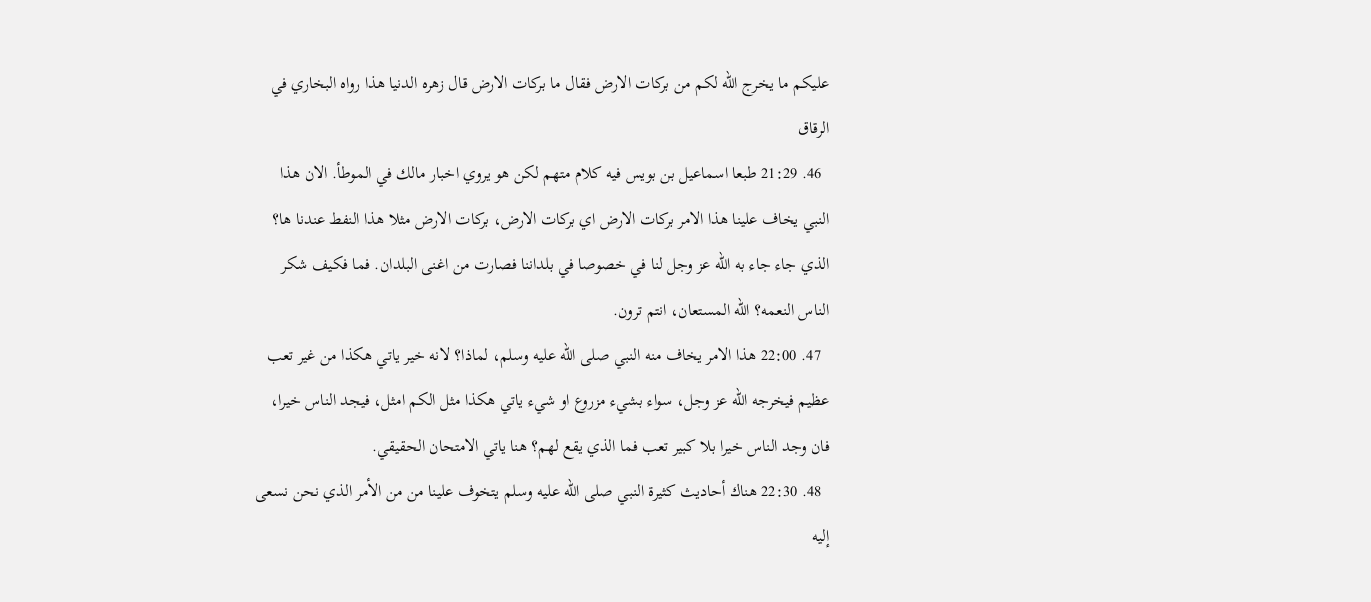عليكم ما يخرج الله لكم من بركات الارض فقال ما بركات الارض قال زهره الدنيا هذا رواه البخاري في الرقاق
  46. 21:29 طبعا اسماعيل بن بويس فيه كلام متهم لكن هو يروي اخبار مالك في الموطأ. الان هذا النبي يخاف علينا هذا الامر بركات الارض اي بركات الارض، بركات الارض مثلا هذا النفط عندنا ها؟ الذي جاء جاء به الله عز وجل لنا في خصوصا في بلداننا فصارت من اغنى البلدان. فما فكيف شكر الناس النعمه؟ الله المستعان، انتم ترون.
  47. 22:00 هذا الامر يخاف منه النبي صلى الله عليه وسلم، لماذا؟ لانه خير ياتي هكذا من غير تعب عظيم فيخرجه الله عز وجل، سواء بشيء مزروع او شيء ياتي هكذا مثل الكم امثل، فيجد الناس خيرا، فان وجد الناس خيرا بلا كبير تعب فما الذي يقع لهم؟ هنا ياتي الامتحان الحقيقي.
  48. 22:30 هناك أحاديث كثيرة النبي صلى الله عليه وسلم يتخوف علينا من من الأمر الذي نحن نسعى إليه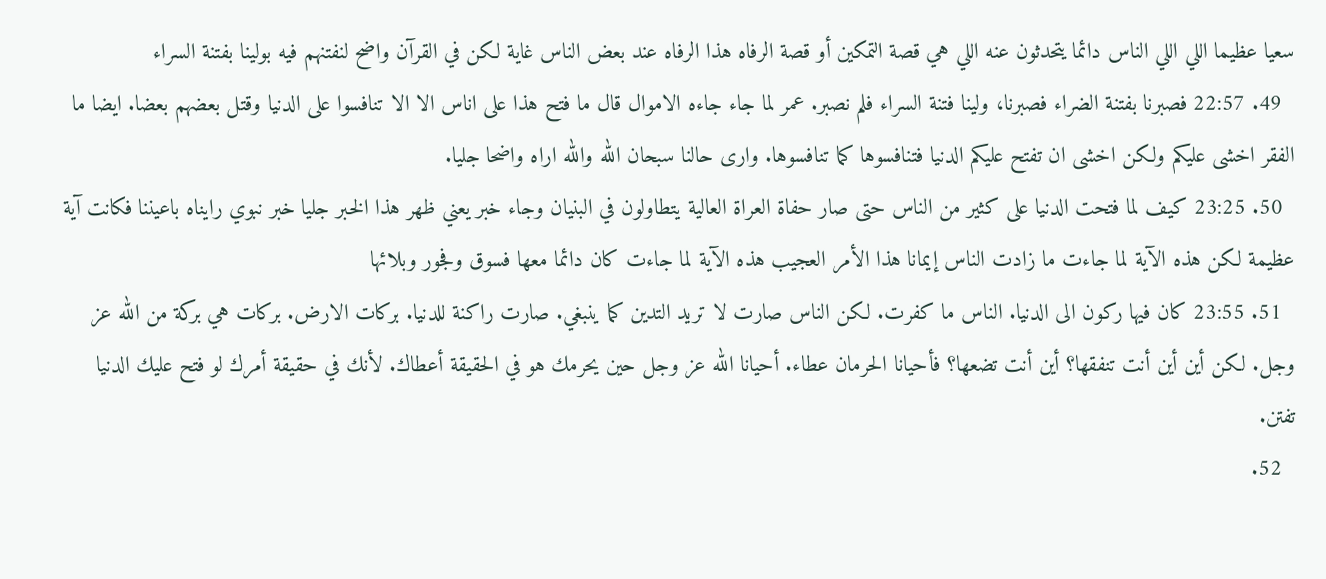سعيا عظيما اللي اللي الناس دائما يتحدثون عنه اللي هي قصة التمكين أو قصة الرفاه هذا الرفاه عند بعض الناس غاية لكن في القرآن واضح لنفتنهم فيه بولينا بفتنة السراء
  49. 22:57 فصبرنا بفتنة الضراء فصبرنا، ولينا فتنة السراء فلم نصبر. عمر لما جاء جاءه الاموال قال ما فتح هذا على اناس الا الا تنافسوا على الدنيا وقتل بعضهم بعضا. ايضا ما الفقر اخشى عليكم ولكن اخشى ان تفتح عليكم الدنيا فتنافسوها كما تنافسوها. وارى حالنا سبحان الله والله اراه واضحا جليا.
  50. 23:25 كيف لما فتحت الدنيا على كثير من الناس حتى صار حفاة العراة العالية يتطاولون في البنيان وجاء خبر يعني ظهر هذا الخبر جليا خبر نبوي رايناه باعيننا فكانت آية عظيمة لكن هذه الآية لما جاءت ما زادت الناس إيمانا هذا الأمر العجيب هذه الآية لما جاءت كان دائما معها فسوق وفجور وبلائها
  51. 23:55 كان فيها ركون الى الدنيا. الناس ما كفرت. لكن الناس صارت لا تريد التدين كما ينبغي. صارت راكنة للدنيا. بركات الارض. بركات هي بركة من الله عز وجل. لكن أين أين أنت تنفقها؟ أين أنت تضعها؟ فأحيانا الحرمان عطاء. أحيانا الله عز وجل حين يحرمك هو في الحقيقة أعطاك. لأنك في حقيقة أمرك لو فتح عليك الدنيا تفتن.
  52.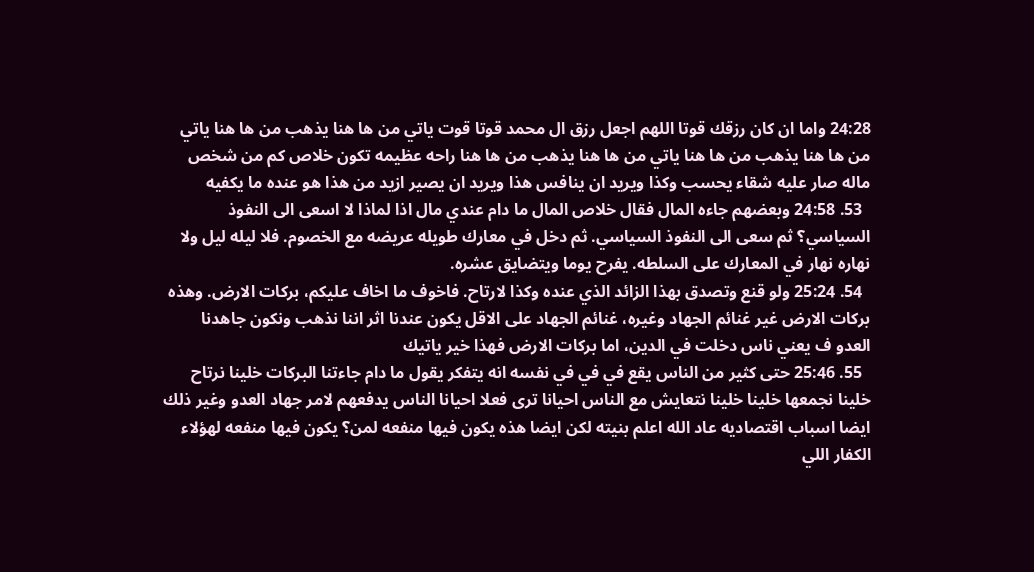24:28 واما ان كان رزقك قوتا اللهم اجعل رزق ال محمد قوتا قوت ياتي من ها هنا يذهب من ها هنا ياتي من ها هنا يذهب من ها هنا ياتي من ها هنا يذهب من ها هنا راحه عظيمه تكون خلاص كم من شخص ماله صار عليه شقاء يحسب وكذا ويريد ان ينافس هذا ويريد ان يصير ازيد من هذا هو عنده ما يكفيه
  53. 24:58 وبعضهم جاءه المال فقال خلاص المال ما دام عندي مال اذا لماذا لا اسعى الى النفوذ السياسي؟ ثم سعى الى النفوذ السياسي. ثم دخل في معارك طويله عريضه مع الخصوم. فلا ليله ليل ولا نهاره نهار في المعارك على السلطه. يفرح يوما ويتضايق عشره.
  54. 25:24 ولو قنع وتصدق بهذا الزائد الذي عنده وكذا لارتاح. فاخوف ما اخاف عليكم، بركات الارض. وهذه بركات الارض غير غنائم الجهاد وغيره، غنائم الجهاد على الاقل يكون عندنا اثر اننا نذهب ونكون جاهدنا العدو ف يعني ناس دخلت في الدين، اما بركات الارض فهذا خير ياتيك
  55. 25:46 حتى كثير من الناس يقع في في في نفسه انه يتفكر يقول ما دام جاءتنا البركات خلينا نرتاح خلينا نجمعها خلينا خلينا نتعايش مع الناس احيانا ترى فعلا احيانا الناس يدفعهم لامر جهاد العدو وغير ذلك ايضا اسباب اقتصاديه عاد الله اعلم بنيته لكن ايضا هذه يكون فيها منفعه لمن؟ يكون فيها منفعه لهؤلاء الكفار اللي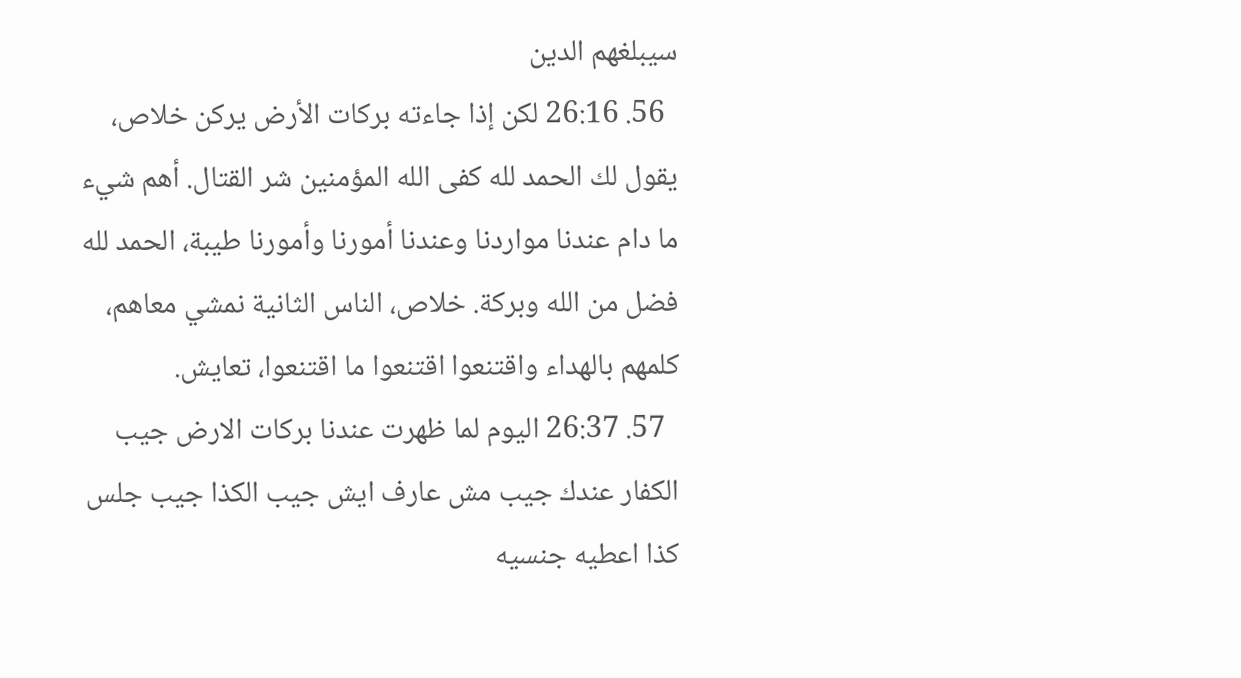سيبلغهم الدين
  56. 26:16 لكن إذا جاءته بركات الأرض يركن خلاص، يقول لك الحمد لله كفى الله المؤمنين شر القتال. أهم شيء ما دام عندنا مواردنا وعندنا أمورنا وأمورنا طيبة، الحمد لله فضل من الله وبركة. خلاص، الناس الثانية نمشي معاهم، كلمهم بالهداء واقتنعوا اقتنعوا ما اقتنعوا، تعايش.
  57. 26:37 اليوم لما ظهرت عندنا بركات الارض جيب الكفار عندك جيب مش عارف ايش جيب الكذا جيب جلس كذا اعطيه جنسيه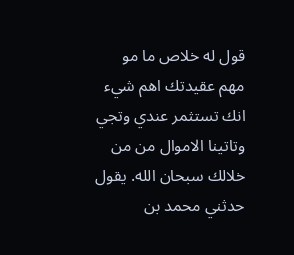قول له خلاص ما مو مهم عقيدتك اهم شيء انك تستثمر عندي وتجي وتاتينا الاموال من من خلالك سبحان الله. يقول حدثني محمد بن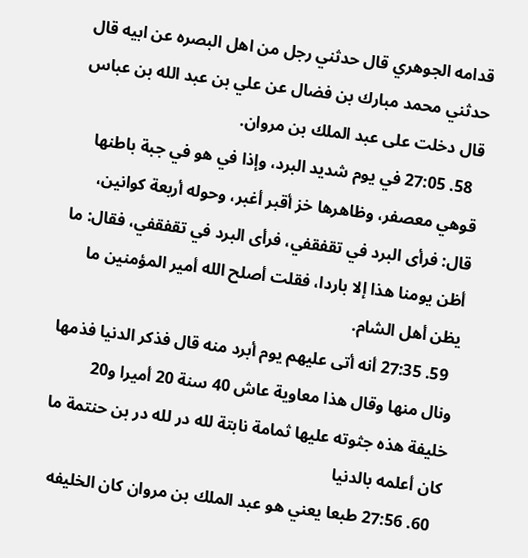قدامه الجوهري قال حدثني رجل من اهل البصره عن ابيه قال حدثني محمد مبارك بن فضال عن علي بن عبد الله بن عباس قال دخلت على عبد الملك بن مروان.
  58. 27:05 في يوم شديد البرد، وإذا في هو في جبة باطنها قوهي معصفر، وظاهرها خز أقبر أغبر، وحوله أربعة كوانين، قال: فرأى البرد في تقفقفي، فرأى البرد في تقفقفي، فقال: ما أظن يومنا هذا إلا باردا، فقلت أصلح الله أمير المؤمنين ما يظن أهل الشام.
  59. 27:35 أنه أتى عليهم يوم أبرد منه قال فذكر الدنيا فذمها ونال منها وقال هذا معاوية عاش 40 سنة 20 أميرا و20 خليفة هذه جثوته عليها ثمامة نابتة لله در لله در بن حنتمة ما كان أعلمه بالدنيا
  60. 27:56 طبعا يعني هو عبد الملك بن مروان كان الخليفه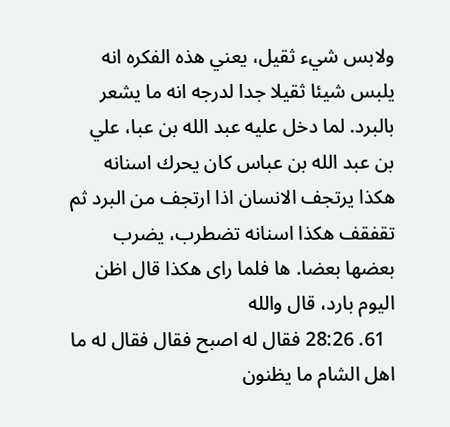ولابس شيء ثقيل، يعني هذه الفكره انه يلبس شيئا ثقيلا جدا لدرجه انه ما يشعر بالبرد. لما دخل عليه عبد الله بن عبا، علي بن عبد الله بن عباس كان يحرك اسنانه هكذا يرتجف الانسان اذا ارتجف من البرد ثم تقفقف هكذا اسنانه تضطرب، يضرب بعضها بعضا. ها فلما راى هكذا قال اظن اليوم بارد، قال والله
  61. 28:26 فقال له اصبح فقال فقال له ما اهل الشام ما يظنون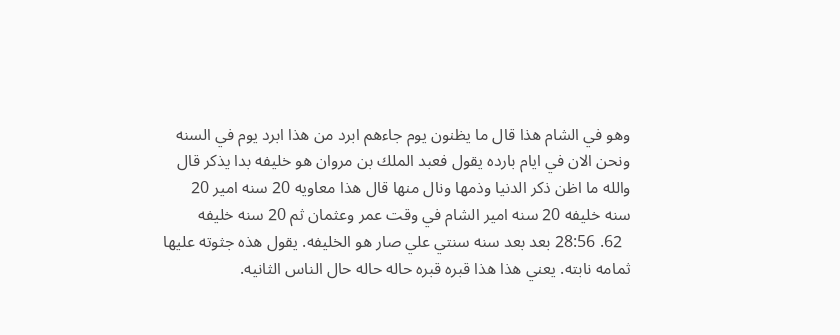وهو في الشام هذا قال ما يظنون يوم جاءهم ابرد من هذا ابرد يوم في السنه ونحن الان في ايام بارده يقول فعبد الملك بن مروان هو خليفه بدا يذكر قال والله ما اظن ذكر الدنيا وذمها ونال منها قال هذا معاويه 20 سنه امير 20 سنه خليفه 20 سنه امير الشام في وقت عمر وعثمان ثم 20 سنه خليفه
  62. 28:56 بعد بعد سنه سنتي علي صار هو الخليفه. يقول هذه جثوته عليها ثمامه نابته. يعني هذا هذا قبره قبره حاله حاله حال الناس الثانيه.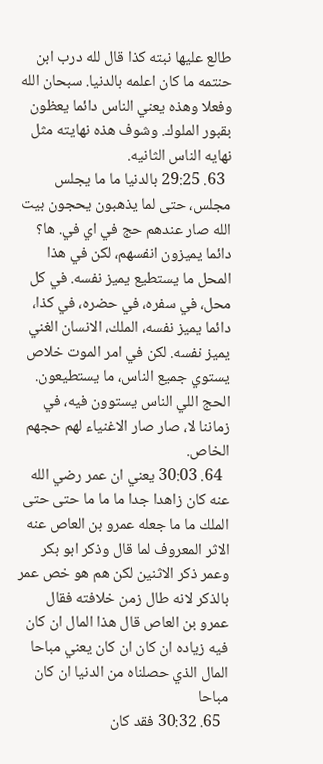طالع عليها نبته كذا قال لله درب ابن حنتمه ما كان اعلمه بالدنيا. سبحان الله وفعلا وهذه يعني الناس دائما يعظون بقبور الملوك. وشوف هذه نهايته مثل نهايه الناس الثانيه.
  63. 29:25 بالدنيا ما ما يجلس مجلس، حتى لما يذهبون يحجون بيت الله صار عندهم حج في اي في. ها؟ دائما يميزون انفسهم، لكن في هذا المحل ما يستطيع يميز نفسه. في كل محل، في سفره، في حضره، في كذا، دائما يميز نفسه، الملك، الانسان الغني يميز نفسه. لكن في امر الموت خلاص يستوي جميع الناس، ما يستطيعون. الحج اللي الناس يستوون فيه، في زماننا لا، صار صار الاغنياء لهم حجهم الخاص.
  64. 30:03 يعني ان عمر رضي الله عنه كان زاهدا جدا ما ما ما حتى حتى الملك ما ما جعله عمرو بن العاص عنه الاثر المعروف لما قال وذكر ابو بكر وعمر ذكر الاثنين لكن هم هو خص عمر بالذكر لانه طال زمن خلافته فقال عمرو بن العاص قال هذا المال ان كان فيه زياده ان كان ان كان يعني مباحا المال الذي حصلناه من الدنيا ان كان مباحا
  65. 30:32 فقد كان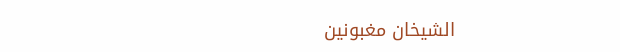الشيخان مغبونين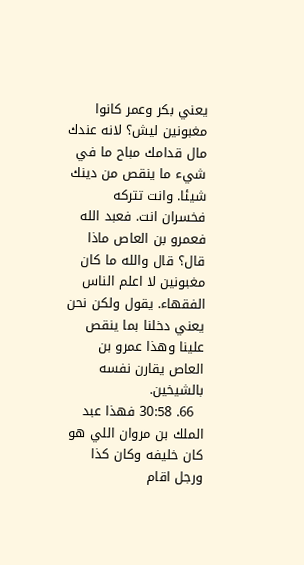يعني بكر وعمر كانوا مغبونين ليش؟ لانه عندك مال قدامك مباح ما في شيء ما ينقص من دينك شيئا. وانت تتركه فخسران انت. فعبد الله فعمرو بن العاص ماذا قال؟ قال والله ما كان مغبونين لا اعلم الناس الفقهاء. يقول ولكن نحن يعني دخلنا بما ينقص علينا وهذا عمرو بن العاص يقارن نفسه بالشيخين.
  66. 30:58 فهذا عبد الملك بن مروان اللي هو كان خليفه وكان كذا ورجل اقام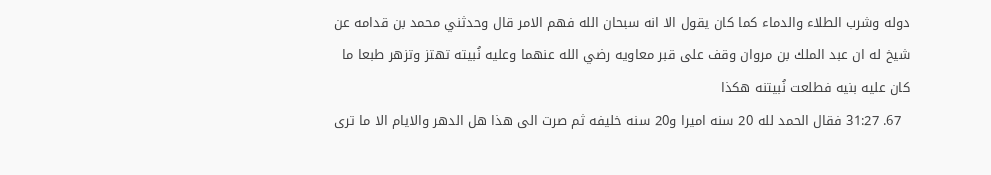دوله وشرب الطلاء والدماء كما كان يقول الا انه سبحان الله فهم الامر قال وحدثني محمد بن قدامه عن شيخ له ان عبد الملك بن مروان وقف على قبر معاويه رضي الله عنهما وعليه نُبيته تهتز وتزهر طبعا ما كان عليه بنيه فطلعت نُبيتنه هكذا
  67. 31:27 فقال الحمد لله 20 سنه اميرا و20 سنه خليفه ثم صرت الى هذا هل الدهر والايام الا ما ترى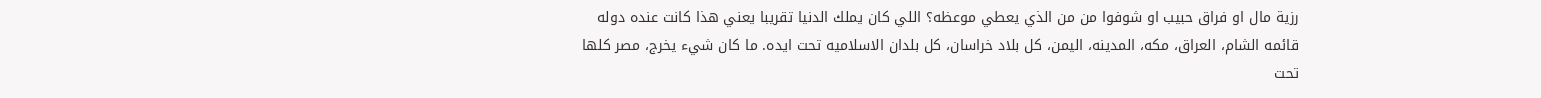رزية مال او فراق حبيب او شوفوا من من الذي يعطي موعظه؟ اللي كان يملك الدنيا تقريبا يعني هذا كانت عنده دوله قائمه الشام، العراق، مكه، المدينه، اليمن، كل بلاد خراسان، كل بلدان الاسلاميه تحت ايده. ما كان شيء يخرج، مصر كلها تحت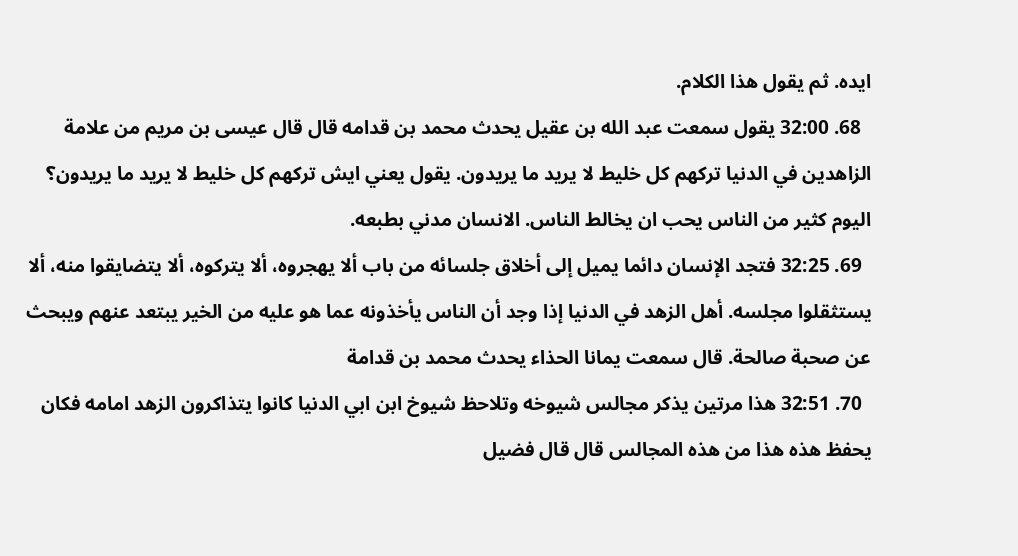ايده. ثم يقول هذا الكلام.
  68. 32:00 يقول سمعت عبد الله بن عقيل يحدث محمد بن قدامه قال قال عيسى بن مريم من علامة الزاهدين في الدنيا تركهم كل خليط لا يريد ما يريدون. يقول يعني ايش تركهم كل خليط لا يريد ما يريدون؟ اليوم كثير من الناس يحب ان يخالط الناس. الانسان مدني بطبعه.
  69. 32:25 فتجد الإنسان دائما يميل إلى أخلاق جلسائه من باب ألا يهجروه، ألا يتركوه، ألا يتضايقوا منه، ألا يستثقلوا مجلسه. أهل الزهد في الدنيا إذا وجد أن الناس يأخذونه عما هو عليه من الخير يبتعد عنهم ويبحث عن صحبة صالحة. قال سمعت يمانا الحذاء يحدث محمد بن قدامة
  70. 32:51 هذا مرتين يذكر مجالس شيوخه وتلاحظ شيوخ ابن ابي الدنيا كانوا يتذاكرون الزهد امامه فكان يحفظ هذه هذا من هذه المجالس قال قال فضيل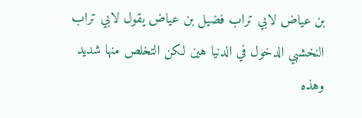بن عياض لابي تراب فضيل بن عياض يقول لابي تراب النخشبي الدخول في الدنيا هين لكن التخلص منها شديد وهذه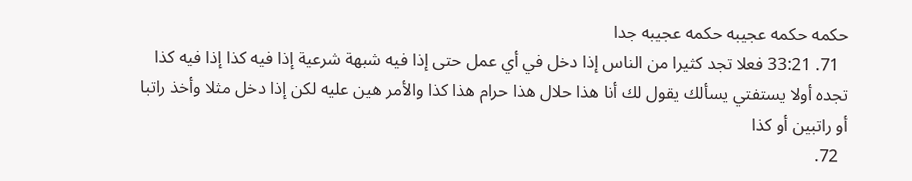حكمه حكمه عجيبه حكمه عجيبه جدا
  71. 33:21 فعلا تجد كثيرا من الناس إذا دخل في أي عمل حتى إذا فيه شبهة شرعية إذا فيه كذا إذا فيه كذا تجده أولا يستفتي يسألك يقول لك أنا هذا حلال هذا حرام هذا كذا والأمر هين عليه لكن إذا دخل مثلا وأخذ راتبا أو راتبين أو كذا
  72.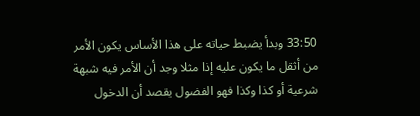33:50 وبدأ يضبط حياته على هذا الأساس يكون الأمر من أثقل ما يكون عليه إذا مثلا وجد أن الأمر فيه شبهة شرعية أو كذا وكذا فهو الفضول يقصد أن الدخول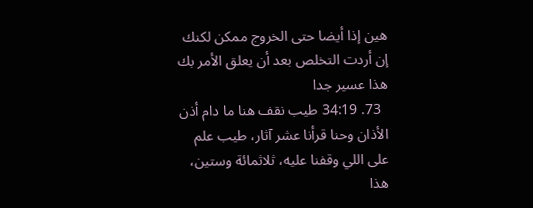هين إذا أيضا حتى الخروج ممكن لكنك إن أردت التخلص بعد أن يعلق الأمر بك هذا عسير جدا
  73. 34:19 طيب نقف هنا ما دام أذن الأذان وحنا قرأنا عشر آثار، طيب علم على اللي وقفنا عليه، ثلاثمائة وستين، هذا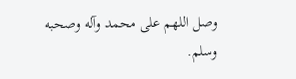وصل اللهم على محمد وآله وصحبه وسلم.